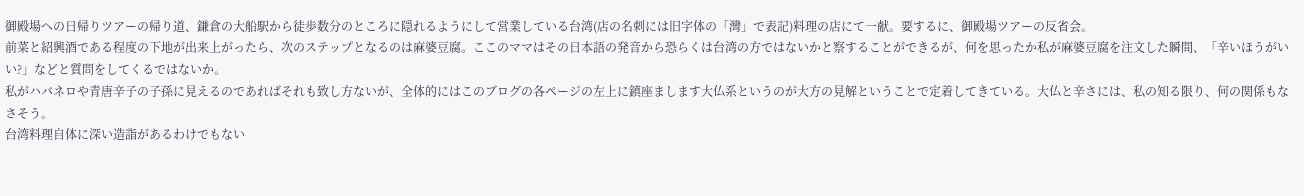御殿場への日帰りツアーの帰り道、鎌倉の大船駅から徒歩数分のところに隠れるようにして営業している台湾(店の名刺には旧字体の「灣」で表記)料理の店にて一献。要するに、御殿場ツアーの反省会。
前菜と紹興酒である程度の下地が出来上がったら、次のステップとなるのは麻婆豆腐。ここのママはその日本語の発音から恐らくは台湾の方ではないかと察することができるが、何を思ったか私が麻婆豆腐を注文した瞬間、「辛いほうがいい?」などと質問をしてくるではないか。
私がハバネロや青唐辛子の子孫に見えるのであればそれも致し方ないが、全体的にはこのブログの各ページの左上に鎮座まします大仏系というのが大方の見解ということで定着してきている。大仏と辛さには、私の知る限り、何の関係もなさそう。
台湾料理自体に深い造詣があるわけでもない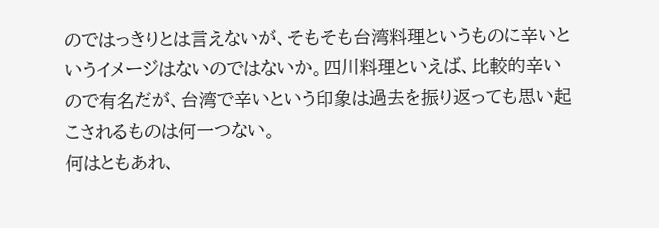のではっきりとは言えないが、そもそも台湾料理というものに辛いというイメージはないのではないか。四川料理といえば、比較的辛いので有名だが、台湾で辛いという印象は過去を振り返っても思い起こされるものは何一つない。
何はともあれ、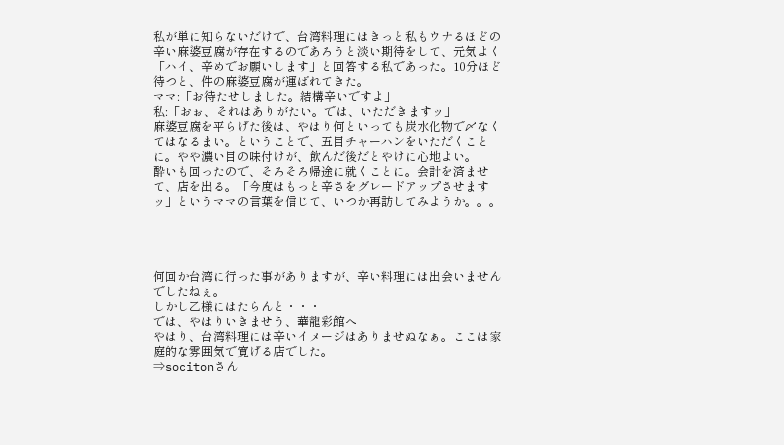私が単に知らないだけで、台湾料理にはきっと私もウナるほどの辛い麻婆豆腐が存在するのであろうと淡い期待をして、元気よく「ハイ、辛めでお願いします」と回答する私であった。10分ほど待つと、件の麻婆豆腐が運ばれてきた。
ママ:「お待たせしました。結構辛いですよ」
私:「おぉ、それはありがたい。では、いただきますッ」
麻婆豆腐を平らげた後は、やはり何といっても炭水化物で〆なくてはなるまい。ということで、五目チャーハンをいただくことに。やや濃い目の味付けが、飲んだ後だとやけに心地よい。
酔いも回ったので、そろそろ帰途に就くことに。会計を済ませて、店を出る。「今度はもっと辛さをグレードアップさせますッ」というママの言葉を信じて、いつか再訪してみようか。。。




何回か台湾に行った事がありますが、辛い料理には出会いませんでしたねぇ。
しかし乙様にはたらんと・・・
では、やはりいきませう、華龍彩館へ
やはり、台湾料理には辛いイメージはありませぬなぁ。ここは家庭的な雰囲気で寛げる店でした。
⇒socitonさん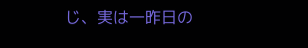じ、実は一昨日の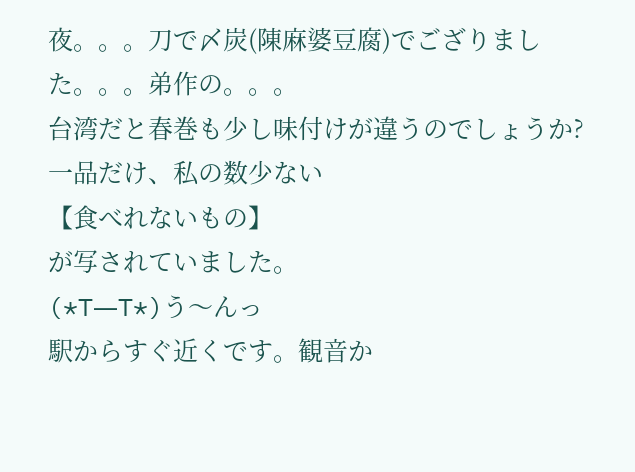夜。。。刀で〆炭(陳麻婆豆腐)でござりました。。。弟作の。。。
台湾だと春巻も少し味付けが違うのでしょうか?
一品だけ、私の数少ない
【食べれないもの】
が写されていました。
(*T―T*)う〜んっ
駅からすぐ近くです。観音か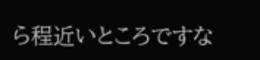ら程近いところですな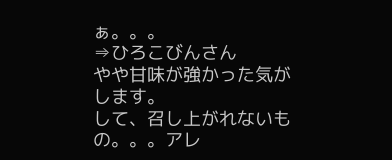ぁ。。。
⇒ひろこびんさん
やや甘味が強かった気がします。
して、召し上がれないもの。。。アレ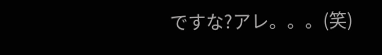ですな?アレ。。。(笑)